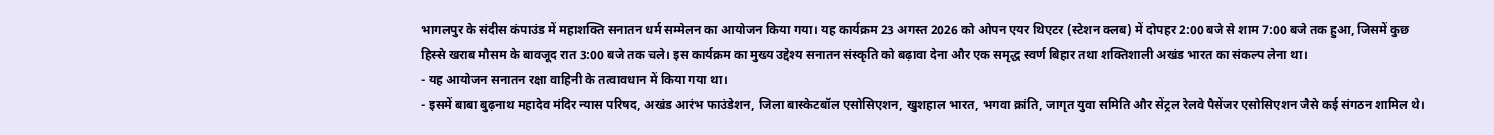भागलपुर के संदीस कंपाउंड में महाशक्ति सनातन धर्म सम्मेलन का आयोजन किया गया। यह कार्यक्रम 23 अगस्त 2026 को ओपन एयर थिएटर (स्टेशन क्लब) में दोपहर 2:00 बजे से शाम 7:00 बजे तक हुआ, जिसमें कुछ हिस्से खराब मौसम के बावजूद रात 3:00 बजे तक चले। इस कार्यक्रम का मुख्य उद्देश्य सनातन संस्कृति को बढ़ावा देना और एक समृद्ध स्वर्ण बिहार तथा शक्तिशाली अखंड भारत का संकल्प लेना था।
- यह आयोजन सनातन रक्षा वाहिनी के तत्वावधान में किया गया था।
- इसमें बाबा बुढ़नाथ महादेव मंदिर न्यास परिषद, अखंड आरंभ फाउंडेशन, जिला बास्केटबॉल एसोसिएशन, खुशहाल भारत, भगवा क्रांति, जागृत युवा समिति और सेंट्रल रेलवे पैसेंजर एसोसिएशन जैसे कई संगठन शामिल थे।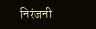निरंजनी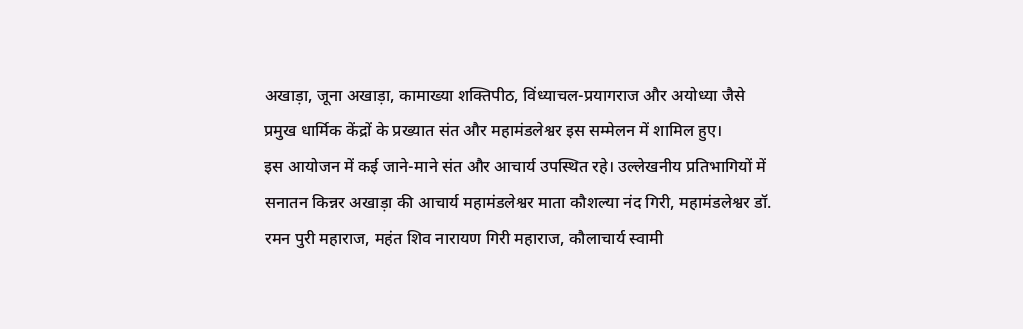अखाड़ा, जूना अखाड़ा, कामाख्या शक्तिपीठ, विंध्याचल-प्रयागराज और अयोध्या जैसे प्रमुख धार्मिक केंद्रों के प्रख्यात संत और महामंडलेश्वर इस सम्मेलन में शामिल हुए।
इस आयोजन में कई जाने-माने संत और आचार्य उपस्थित रहे। उल्लेखनीय प्रतिभागियों में सनातन किन्नर अखाड़ा की आचार्य महामंडलेश्वर माता कौशल्या नंद गिरी, महामंडलेश्वर डॉ. रमन पुरी महाराज, महंत शिव नारायण गिरी महाराज, कौलाचार्य स्वामी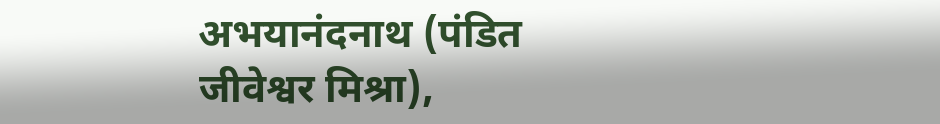अभयानंदनाथ (पंडित जीवेश्वर मिश्रा),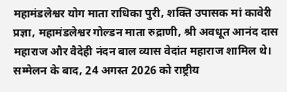महामंडलेश्वर योग माता राधिका पुरी, शक्ति उपासक मां कावेरी प्रज्ञा, महामंडलेश्वर गोल्डन माता रुद्राणी, श्री अवधूत आनंद दास महाराज और वैदेही नंदन बाल व्यास वेदांत महाराज शामिल थे।
सम्मेलन के बाद, 24 अगस्त 2026 को राष्ट्रीय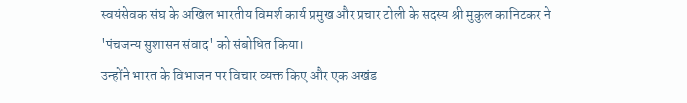स्वयंसेवक संघ के अखिल भारतीय विमर्श कार्य प्रमुख और प्रचार टोली के सदस्य श्री मुकुल कानिटकर ने 'पंचजन्य सुशासन संवाद' को संबोधित किया।
उन्होंने भारत के विभाजन पर विचार व्यक्त किए और एक अखंड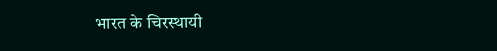भारत के चिरस्थायी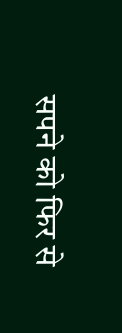सपने को फिर से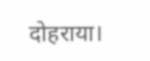दोहराया।